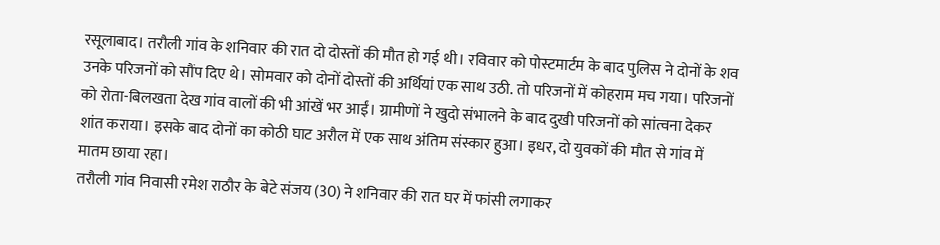रसूलाबाद। तरौली गांव के शनिवार की रात दो दोस्तों की मौत हो गई थी। रविवार को पोस्टमार्टम के बाद पुलिस ने दोनों के शव उनके परिजनों को सौंप दिए थे। सोमवार को दोनों दोस्तों की अर्थियां एक साथ उठी. तो परिजनों में कोहराम मच गया। परिजनों को रोता-बिलखता देख गांव वालों की भी आंखें भर आईं। ग्रामीणों ने खुदो संभालने के बाद दुखी परिजनों को सांत्वना देकर शांत कराया। इसके बाद दोनों का कोठी घाट अरौल में एक साथ अंतिम संस्कार हुआ। इधर, दो युवकों की मौत से गांव में मातम छाया रहा।
तरौली गांव निवासी रमेश राठौर के बेटे संजय (30) ने शनिवार की रात घर में फांसी लगाकर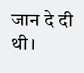जान दे दी थी।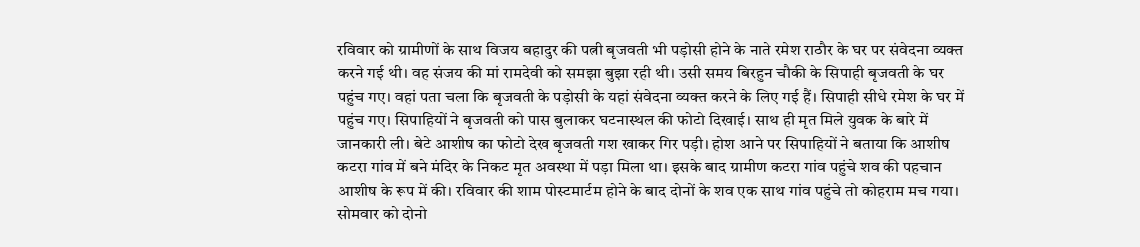रविवार को ग्रामीणों के साथ विजय बहादुर की पत्नी बृजवती भी पड़ोसी होने के नाते रमेश राठौर के घर पर संवेदना व्यक्त करने गई थी। वह संजय की मां रामदेवी को समझा बुझा रही थी। उसी समय बिरहुन चौकी के सिपाही बृजवती के घर पहुंच गए। वहां पता चला कि बृजवती के पड़ोसी के यहां संवेदना व्यक्त करने के लिए गई हैं। सिपाही सीधे रमेश के घर में पहुंच गए। सिपाहियों ने बृजवती को पास बुलाकर घटनास्थल की फोटो दिखाई। साथ ही मृत मिले युवक के बारे में जानकारी ली। बेटे आशीष का फोटो देख बृजवती गश खाकर गिर पड़ी। होश आने पर सिपाहियों ने बताया कि आशीष कटरा गांव में बने मंदिर के निकट मृत अवस्था में पड़ा मिला था। इसके बाद ग्रामीण कटरा गांव पहुंचे शव की पहचान आशीष के रूप में की। रविवार की शाम पोस्टमार्टम होने के बाद दोनों के शव एक साथ गांव पहुंचे तो कोहराम मच गया। सोमवार को दोनो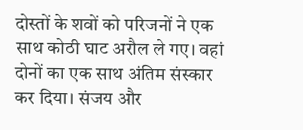दोस्तों के शवों को परिजनों ने एक साथ कोठी घाट अरौल ले गए। वहां दोनों का एक साथ अंतिम संस्कार कर दिया। संजय और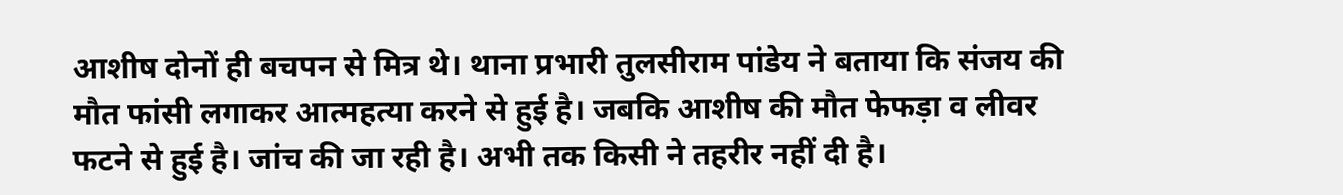आशीष दोनों ही बचपन से मित्र थे। थाना प्रभारी तुलसीराम पांडेय ने बताया कि संजय की मौत फांसी लगाकर आत्महत्या करने से हुई है। जबकि आशीष की मौत फेफड़ा व लीवर फटने से हुई है। जांच की जा रही है। अभी तक किसी ने तहरीर नहीं दी है।